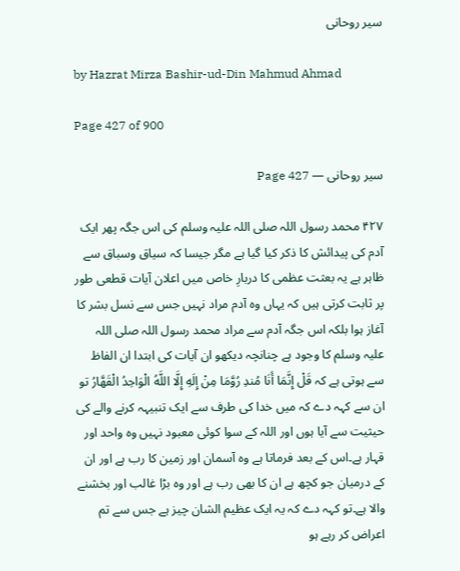سیر روحانی

by Hazrat Mirza Bashir-ud-Din Mahmud Ahmad

Page 427 of 900

سیر روحانی — Page 427

۴۲۷ محمد رسول اللہ صلی اللہ علیہ وسلم کی اس جگہ پھر ایک آدم کی پیدائش کا ذکر کیا گیا ہے مگر جیسا کہ سیاق وسباق سے ظاہر ہے یہ بعثت عظمی کا دربارِ خاص میں اعلان آیات قطعی طور پر ثابت کرتی ہیں کہ یہاں وہ آدم مراد نہیں جس سے نسل بشر کا آغاز ہوا بلکہ اس جگہ آدم سے مراد محمد رسول اللہ صلی اللہ علیہ وسلم کا وجود ہے چنانچہ دیکھو ان آیات کی ابتدا ان الفاظ سے ہوتی ہے کہ قَلْ إِنَّمَا أَنَا مُندِ رُوَّمَا مِنْ إِلَهِ إِلَّا اللَّهُ الْوَاحِدُ الْقَهَّارُ تو ان سے کہہ دے کہ میں خدا کی طرف سے ایک تنبیہہ کرنے والے کی حیثیت سے آیا ہوں اور اللہ کے سوا کوئی معبود نہیں وہ واحد اور قہار ہے۔اس کے بعد فرماتا ہے وہ آسمان اور زمین کا رب ہے اور ان کے درمیان جو کچھ ہے ان کا بھی رب ہے اور وہ بڑا غالب اور بخشنے والا ہے۔تو کہہ دے کہ یہ ایک عظیم الشان چیز ہے جس سے تم اعراض کر رہے ہو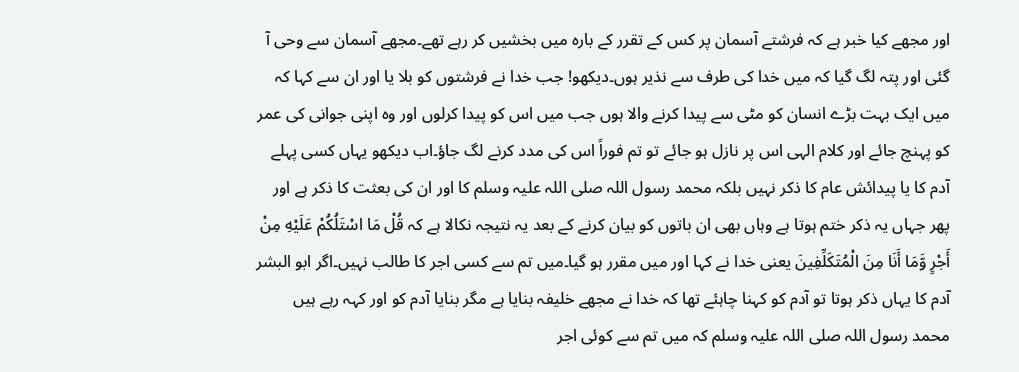اور مجھے کیا خبر ہے کہ فرشتے آسمان پر کس کے تقرر کے بارہ میں بخشیں کر رہے تھے۔مجھے آسمان سے وحی آ گئی اور پتہ لگ گیا کہ میں خدا کی طرف سے نذیر ہوں۔دیکھو! جب خدا نے فرشتوں کو بلا یا اور ان سے کہا کہ میں ایک بہت بڑے انسان کو مٹی سے پیدا کرنے والا ہوں جب میں اس کو پیدا کرلوں اور وہ اپنی جوانی کی عمر کو پہنچ جائے اور کلام الہی اس پر نازل ہو جائے تو تم فوراً اس کی مدد کرنے لگ جاؤ۔اب دیکھو یہاں کسی پہلے آدم کا یا پیدائش عام کا ذکر نہیں بلکہ محمد رسول اللہ صلی اللہ علیہ وسلم کا اور ان کی بعثت کا ذکر ہے اور پھر جہاں یہ ذکر ختم ہوتا ہے وہاں بھی ان باتوں کو بیان کرنے کے بعد یہ نتیجہ نکالا ہے کہ قُلْ مَا اسْتَلُكُمْ عَلَيْهِ مِنْ أَجْرٍ وَّمَا أَنَا مِنَ الْمُتَكَلِّفِينَ یعنی خدا نے کہا اور میں مقرر ہو گیا۔میں تم سے کسی اجر کا طالب نہیں۔اگر ابو البشر آدم کا یہاں ذکر ہوتا تو آدم کو کہنا چاہئے تھا کہ خدا نے مجھے خلیفہ بنایا ہے مگر بنایا آدم کو اور کہہ رہے ہیں محمد رسول اللہ صلی اللہ علیہ وسلم کہ میں تم سے کوئی اجر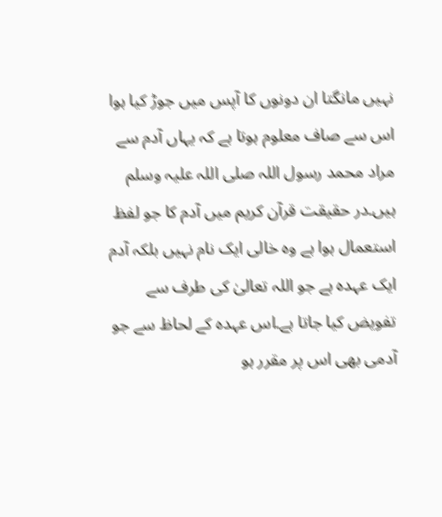نہیں مانگتا ان دونوں کا آپس میں جوڑ کیا ہوا اس سے صاف معلوم ہوتا ہے کہ یہاں آدم سے مراد محمد رسول اللہ صلی اللہ علیہ وسلم ہیں۔در حقیقت قرآن کریم میں آدم کا جو لفظ استعمال ہوا ہے وہ خالی ایک نام نہیں بلکہ آدم ایک عہدہ ہے جو اللہ تعالیٰ کی طرف سے تفویض کیا جاتا ہے۔اس عہدہ کے لحاظ سے جو آدمی بھی اس پر مقرر ہو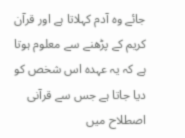جائے وہ آدم کہلاتا ہے اور قرآن کریم کے پڑھنے سے معلوم ہوتا ہے کہ یہ عہدہ اس شخص کو دیا جاتا ہے جس سے قرآنی اصطلاح میں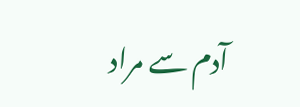آدم سے مراد